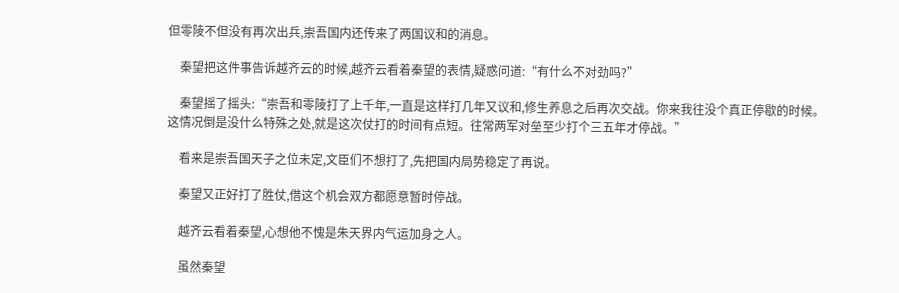但零陵不但没有再次出兵,崇吾国内还传来了两国议和的消息。

    秦望把这件事告诉越齐云的时候,越齐云看着秦望的表情,疑惑问道:“有什么不对劲吗?”

    秦望摇了摇头:“崇吾和零陵打了上千年,一直是这样打几年又议和,修生养息之后再次交战。你来我往没个真正停歇的时候。这情况倒是没什么特殊之处,就是这次仗打的时间有点短。往常两军对垒至少打个三五年才停战。”

    看来是崇吾国天子之位未定,文臣们不想打了,先把国内局势稳定了再说。

    秦望又正好打了胜仗,借这个机会双方都愿意暂时停战。

    越齐云看着秦望,心想他不愧是朱天界内气运加身之人。

    虽然秦望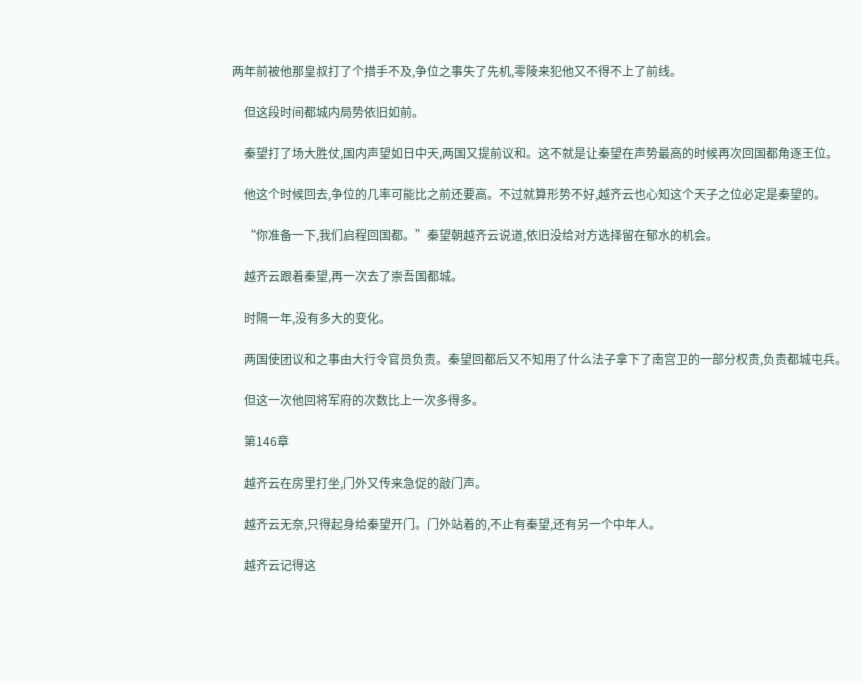两年前被他那皇叔打了个措手不及,争位之事失了先机,零陵来犯他又不得不上了前线。

    但这段时间都城内局势依旧如前。

    秦望打了场大胜仗,国内声望如日中天,两国又提前议和。这不就是让秦望在声势最高的时候再次回国都角逐王位。

    他这个时候回去,争位的几率可能比之前还要高。不过就算形势不好,越齐云也心知这个天子之位必定是秦望的。

    “你准备一下,我们启程回国都。”秦望朝越齐云说道,依旧没给对方选择留在郁水的机会。

    越齐云跟着秦望,再一次去了崇吾国都城。

    时隔一年,没有多大的变化。

    两国使团议和之事由大行令官员负责。秦望回都后又不知用了什么法子拿下了南宫卫的一部分权责,负责都城屯兵。

    但这一次他回将军府的次数比上一次多得多。

    第146章

    越齐云在房里打坐,门外又传来急促的敲门声。

    越齐云无奈,只得起身给秦望开门。门外站着的,不止有秦望,还有另一个中年人。

    越齐云记得这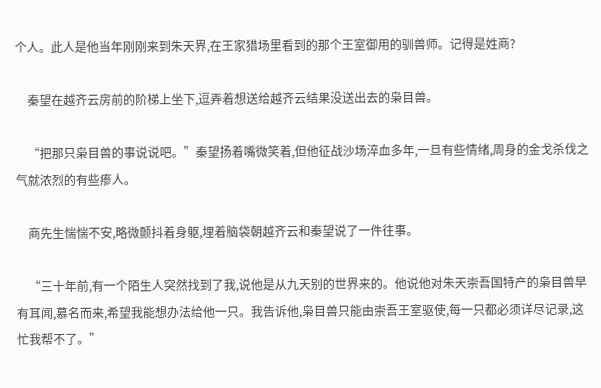个人。此人是他当年刚刚来到朱天界,在王家猎场里看到的那个王室御用的驯兽师。记得是姓商?

    秦望在越齐云房前的阶梯上坐下,逗弄着想送给越齐云结果没送出去的枭目兽。

    “把那只枭目兽的事说说吧。”秦望扬着嘴微笑着,但他征战沙场淬血多年,一旦有些情绪,周身的金戈杀伐之气就浓烈的有些瘆人。

    商先生惴惴不安,略微颤抖着身躯,埋着脑袋朝越齐云和秦望说了一件往事。

    “三十年前,有一个陌生人突然找到了我,说他是从九天别的世界来的。他说他对朱天崇吾国特产的枭目兽早有耳闻,慕名而来,希望我能想办法给他一只。我告诉他,枭目兽只能由崇吾王室驱使,每一只都必须详尽记录,这忙我帮不了。”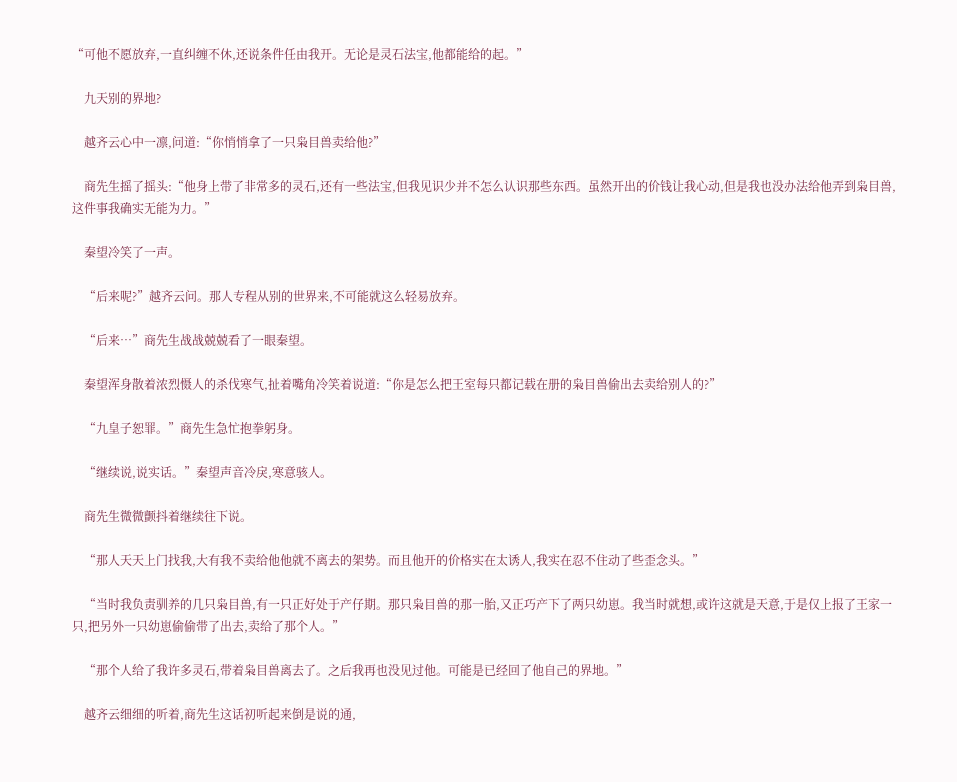“可他不愿放弃,一直纠缠不休,还说条件任由我开。无论是灵石法宝,他都能给的起。”

    九天别的界地?

    越齐云心中一凛,问道:“你悄悄拿了一只枭目兽卖给他?”

    商先生摇了摇头:“他身上带了非常多的灵石,还有一些法宝,但我见识少并不怎么认识那些东西。虽然开出的价钱让我心动,但是我也没办法给他弄到枭目兽,这件事我确实无能为力。”

    秦望冷笑了一声。

    “后来呢?”越齐云问。那人专程从别的世界来,不可能就这么轻易放弃。

    “后来…”商先生战战兢兢看了一眼秦望。

    秦望浑身散着浓烈慑人的杀伐寒气,扯着嘴角冷笑着说道:“你是怎么把王室每只都记载在册的枭目兽偷出去卖给别人的?”

    “九皇子恕罪。”商先生急忙抱拳躬身。

    “继续说,说实话。”秦望声音冷戾,寒意骇人。

    商先生微微颤抖着继续往下说。

    “那人天天上门找我,大有我不卖给他他就不离去的架势。而且他开的价格实在太诱人,我实在忍不住动了些歪念头。”

    “当时我负责驯养的几只枭目兽,有一只正好处于产仔期。那只枭目兽的那一胎,又正巧产下了两只幼崽。我当时就想,或许这就是天意,于是仅上报了王家一只,把另外一只幼崽偷偷带了出去,卖给了那个人。”

    “那个人给了我许多灵石,带着枭目兽离去了。之后我再也没见过他。可能是已经回了他自己的界地。”

    越齐云细细的听着,商先生这话初听起来倒是说的通,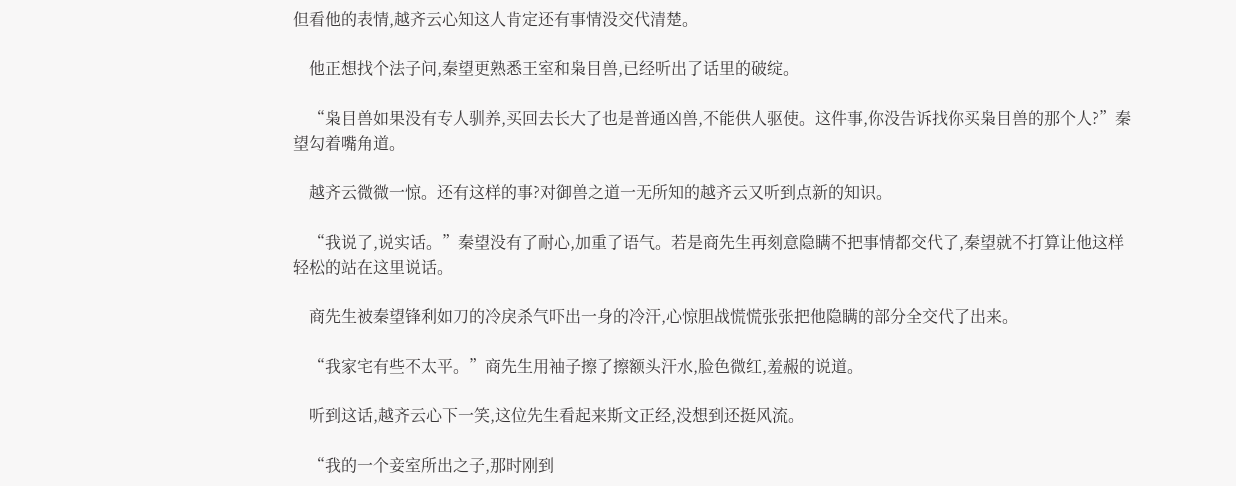但看他的表情,越齐云心知这人肯定还有事情没交代清楚。

    他正想找个法子问,秦望更熟悉王室和枭目兽,已经听出了话里的破绽。

    “枭目兽如果没有专人驯养,买回去长大了也是普通凶兽,不能供人驱使。这件事,你没告诉找你买枭目兽的那个人?”秦望勾着嘴角道。

    越齐云微微一惊。还有这样的事?对御兽之道一无所知的越齐云又听到点新的知识。

    “我说了,说实话。”秦望没有了耐心,加重了语气。若是商先生再刻意隐瞒不把事情都交代了,秦望就不打算让他这样轻松的站在这里说话。

    商先生被秦望锋利如刀的冷戾杀气吓出一身的冷汗,心惊胆战慌慌张张把他隐瞒的部分全交代了出来。

    “我家宅有些不太平。”商先生用袖子擦了擦额头汗水,脸色微红,羞赧的说道。

    听到这话,越齐云心下一笑,这位先生看起来斯文正经,没想到还挺风流。

    “我的一个妾室所出之子,那时刚到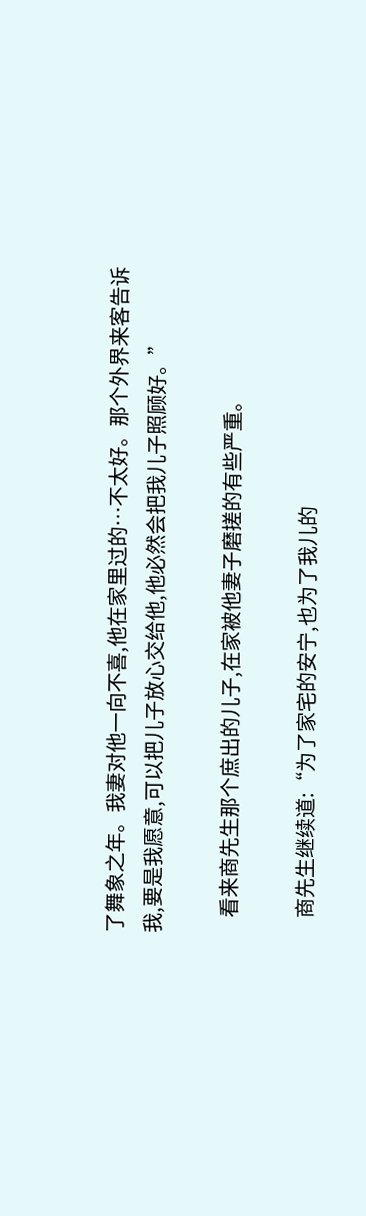了舞象之年。我妻对他一向不喜,他在家里过的…不太好。那个外界来客告诉我,要是我愿意,可以把儿子放心交给他,他必然会把我儿子照顾好。”

    看来商先生那个庶出的儿子,在家被他妻子磨搓的有些严重。

    商先生继续道:“为了家宅的安宁,也为了我儿的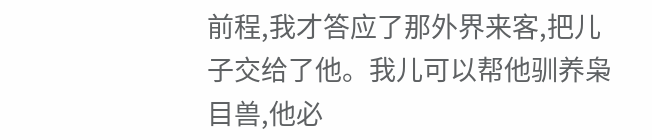前程,我才答应了那外界来客,把儿子交给了他。我儿可以帮他驯养枭目兽,他必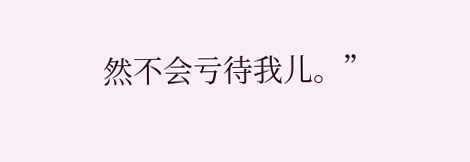然不会亏待我儿。”